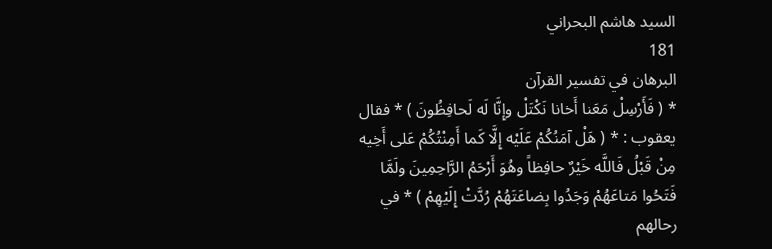السيد هاشم البحراني
181
البرهان في تفسير القرآن
* ( فَأَرْسِلْ مَعَنا أَخانا نَكْتَلْ وإِنَّا لَه لَحافِظُونَ ) * فقال يعقوب : * ( هَلْ آمَنُكُمْ عَلَيْه إِلَّا كَما أَمِنْتُكُمْ عَلى أَخِيه مِنْ قَبْلُ فَاللَّه خَيْرٌ حافِظاً وهُوَ أَرْحَمُ الرَّاحِمِينَ ولَمَّا فَتَحُوا مَتاعَهُمْ وَجَدُوا بِضاعَتَهُمْ رُدَّتْ إِلَيْهِمْ ) * في رحالهم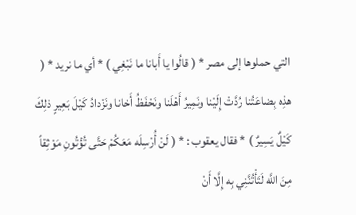التي حملوها إلى مصر * ( قالُوا يا أَبانا ما نَبْغِي ) * أي ما نريد * ( هذِه بِضاعَتُنا رُدَّتْ إِلَيْنا ونَمِيرُ أَهْلَنا ونَحْفَظُ أَخانا ونَزْدادُ كَيْلَ بَعِيرٍ ذلِكَ كَيْلٌ يَسِيرٌ ) * فقال يعقوب : * ( لَنْ أُرْسِلَه مَعَكُمْ حَتَّى تُؤْتُونِ مَوْثِقاً مِنَ اللَّه لَتَأْتُنَّنِي بِه إِلَّا أَنْ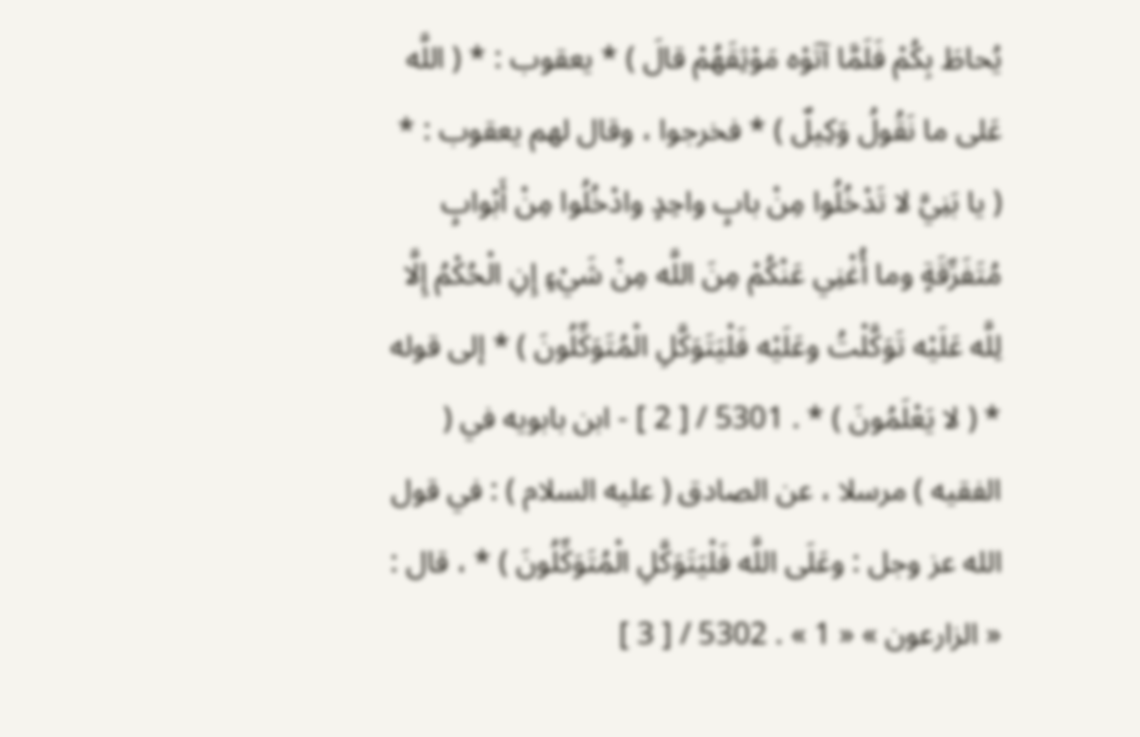يُحاطَ بِكُمْ فَلَمَّا آتَوْه مَوْثِقَهُمْ قالَ ) * يعقوب : * ( اللَّه عَلى ما نَقُولُ وَكِيلٌ ) * فخرجوا ، وقال لهم يعقوب : * ( يا بَنِيَّ لا تَدْخُلُوا مِنْ بابٍ واحِدٍ وادْخُلُوا مِنْ أَبْوابٍ مُتَفَرِّقَةٍ وما أُغْنِي عَنْكُمْ مِنَ اللَّه مِنْ شَيْءٍ إِنِ الْحُكْمُ إِلَّا لِلَّه عَلَيْه تَوَكَّلْتُ وعَلَيْه فَلْيَتَوَكَّلِ الْمُتَوَكِّلُونَ ) * إلى قوله * ( لا يَعْلَمُونَ ) * . 5301 / [ 2 ] - ابن بابويه في ( الفقيه ) مرسلا ، عن الصادق ( عليه السلام ) : في قول الله عز وجل : وعَلَى اللَّه فَلْيَتَوَكَّلِ الْمُتَوَكِّلُونَ ) * ، قال : « الزارعون » « 1 » . 5302 / [ 3 ]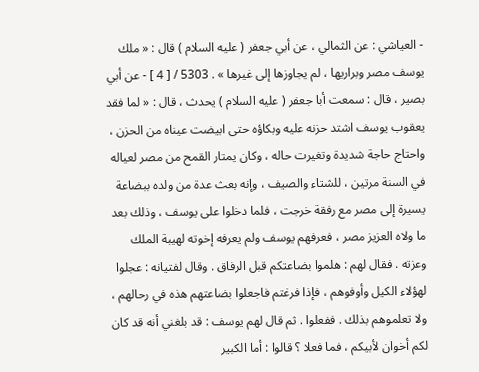- العياشي : عن الثمالي ، عن أبي جعفر ( عليه السلام ) قال : « ملك يوسف مصر وبراريها ، لم يجاوزها إلى غيرها » . 5303 / [ 4 ] - عن أبي بصير ، قال : سمعت أبا جعفر ( عليه السلام ) يحدث ، قال : « لما فقد يعقوب يوسف اشتد حزنه عليه وبكاؤه حتى ابيضت عيناه من الحزن ، واحتاج حاجة شديدة وتغيرت حاله ، وكان يمتار القمح من مصر لعياله في السنة مرتين ، للشتاء والصيف ، وإنه بعث عدة من ولده ببضاعة يسيرة إلى مصر مع رفقة خرجت ، فلما دخلوا على يوسف ، وذلك بعد ما ولاه العزيز مصر ، فعرفهم يوسف ولم يعرفه إخوته لهيبة الملك وعزته . فقال لهم : هلموا بضاعتكم قبل الرفاق . وقال لفتيانه : عجلوا لهؤلاء الكيل وأوفوهم ، فإذا فرغتم فاجعلوا بضاعتهم هذه في رحالهم ، ولا تعلموهم بذلك . ففعلوا . ثم قال لهم يوسف : قد بلغني أنه قد كان لكم أخوان لأبيكم ، فما فعلا ؟ قالوا : أما الكبير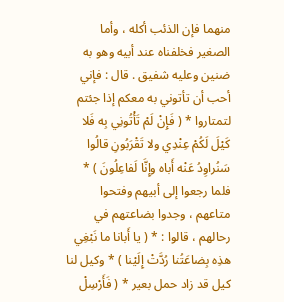منهما فإن الذئب أكله ، وأما الصغير فخلفناه عند أبيه وهو به ضنين وعليه شفيق . قال : فإني أحب أن تأتوني به معكم إذا جئتم لتمتاروا * ( فَإِنْ لَمْ تَأْتُونِي بِه فَلا كَيْلَ لَكُمْ عِنْدِي ولا تَقْرَبُونِ قالُوا سَنُراوِدُ عَنْه أَباه وإِنَّا لَفاعِلُونَ ) * فلما رجعوا إلى أبيهم وفتحوا متاعهم ، وجدوا بضاعتهم في رحالهم ، قالوا : * ( يا أَبانا ما نَبْغِي هذِه بِضاعَتُنا رُدَّتْ إِلَيْنا ) * وكيل لنا كيل قد زاد حمل بعير * ( فَأَرْسِلْ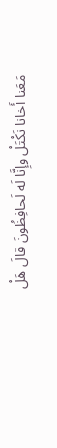مَعَنا أَخانا نَكْتَلْ وإِنَّا لَه لَحافِظُونَ قالَ هَلْ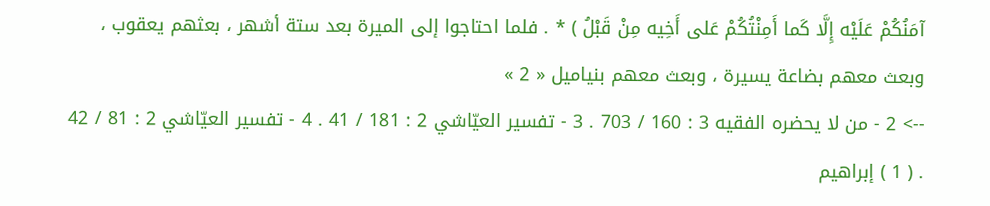آمَنُكُمْ عَلَيْه إِلَّا كَما أَمِنْتُكُمْ عَلى أَخِيه مِنْ قَبْلُ ) * . فلما احتاجوا إلى الميرة بعد ستة أشهر ، بعثهم يعقوب ، وبعث معهم بضاعة يسيرة ، وبعث معهم بنياميل « 2 »
--> 2 - من لا يحضره الفقيه 3 : 160 / 703 . 3 - تفسير العيّاشي 2 : 181 / 41 . 4 - تفسير العيّاشي 2 : 81 / 42 . ( 1 ) إبراهيم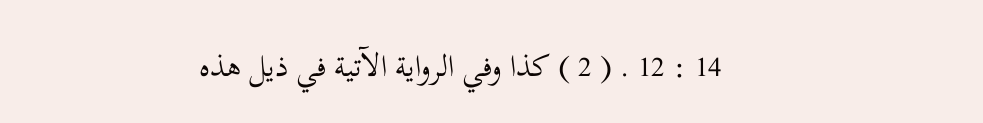14 : 12 . ( 2 ) كذا وفي الرواية الآتية في ذيل هذه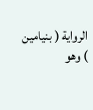الرواية ( بنيامين ) وهو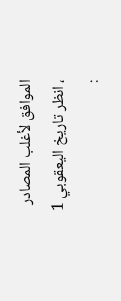الموافق لأغلب المصادر ، انظر تاريخ اليعقوبي 1 :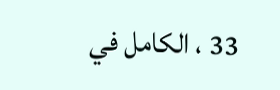33 ، الكامل في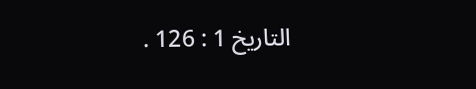التاريخ 1 : 126 .